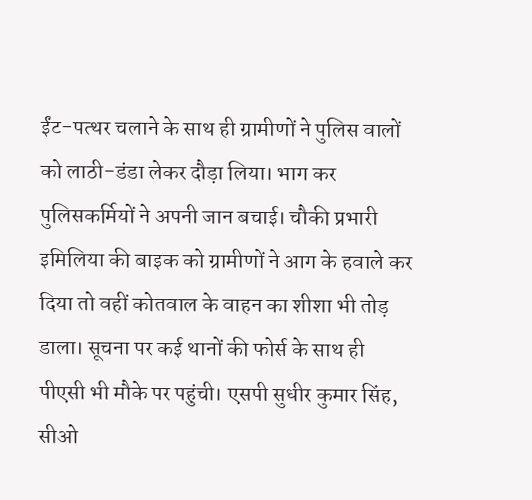ईंट-पत्थर चलाने के साथ ही ग्रामीणों ने पुलिस वालों को लाठी-डंडा लेकर दौड़ा लिया। भाग कर पुलिसकर्मियों ने अपनी जान बचाई। चौकी प्रभारी इमिलिया की बाइक को ग्रामीणों ने आग के हवाले कर दिया तो वहीं कोतवाल के वाहन का शीशा भी तोड़ डाला। सूचना पर कई थानों की फोर्स के साथ ही पीएसी भी मौके पर पहुंची। एसपी सुधीर कुमार सिंह, सीओ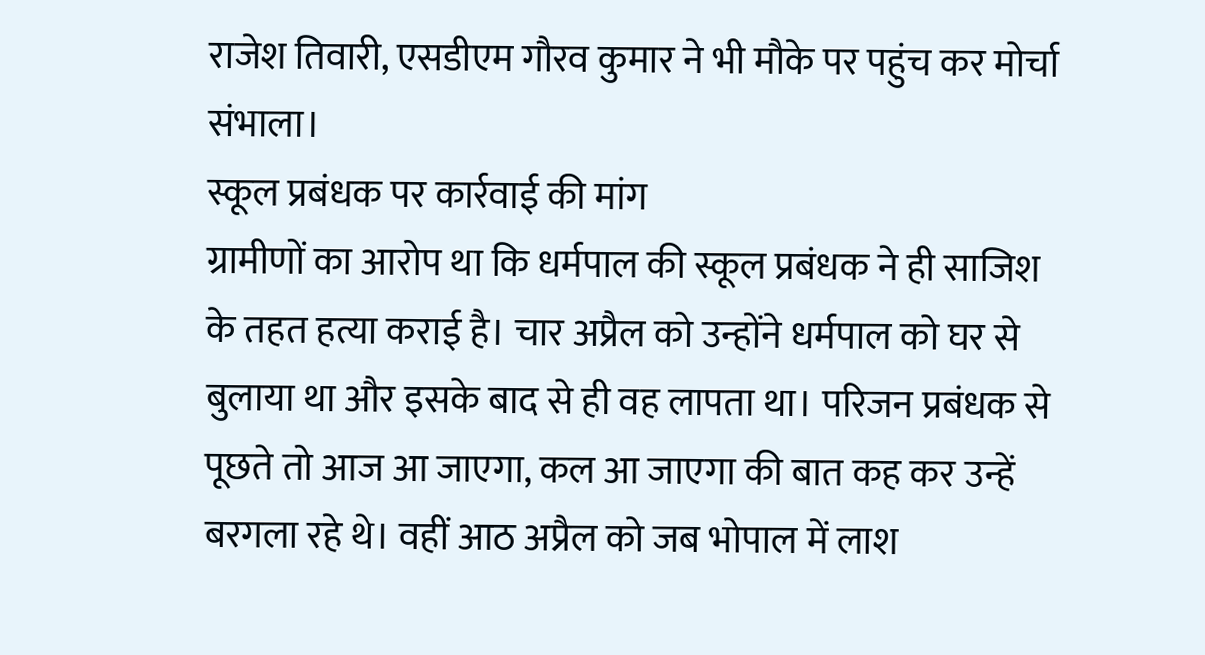राजेश तिवारी, एसडीएम गौरव कुमार ने भी मौके पर पहुंच कर मोर्चा संभाला।
स्कूल प्रबंधक पर कार्रवाई की मांग
ग्रामीणों का आरोप था कि धर्मपाल की स्कूल प्रबंधक ने ही साजिश के तहत हत्या कराई है। चार अप्रैल को उन्होंने धर्मपाल को घर से बुलाया था और इसके बाद से ही वह लापता था। परिजन प्रबंधक से पूछते तो आज आ जाएगा, कल आ जाएगा की बात कह कर उन्हें बरगला रहे थे। वहीं आठ अप्रैल को जब भोपाल में लाश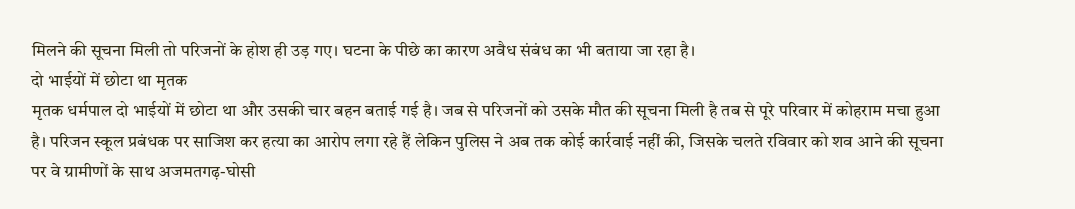मिलने की सूचना मिली तो परिजनों के होश ही उड़ गए। घटना के पीछे का कारण अवैध संबंध का भी बताया जा रहा है।
दो भाईयों में छोटा था मृतक
मृतक धर्मपाल दो भाईयों में छोटा था और उसकी चार बहन बताई गई है। जब से परिजनों को उसके मौत की सूचना मिली है तब से पूरे परिवार में कोहराम मचा हुआ है। परिजन स्कूल प्रबंधक पर साजिश कर हत्या का आरोप लगा रहे हैं लेकिन पुलिस ने अब तक कोई कार्रवाई नहीं की, जिसके चलते रविवार को शव आने की सूचना पर वे ग्रामीणों के साथ अजमतगढ़-घोसी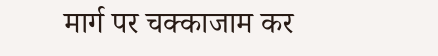मार्ग पर चक्काजाम कर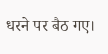धरने पर बैठ गए।